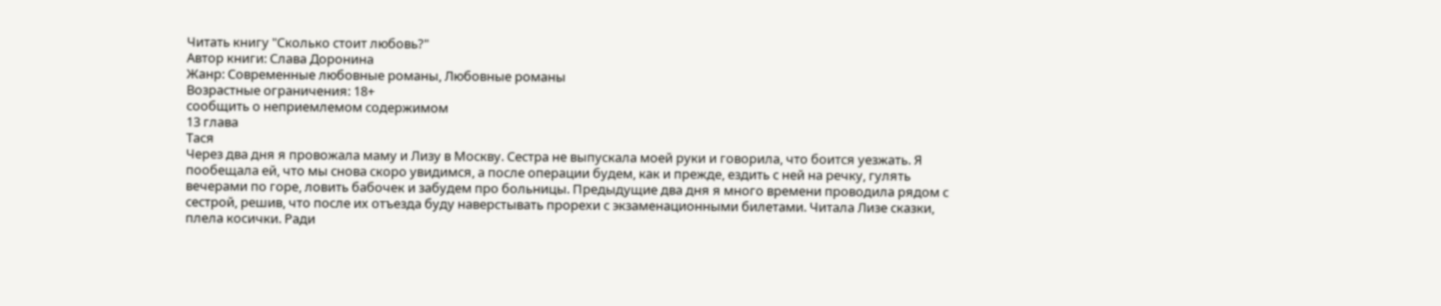Читать книгу "Сколько стоит любовь?"
Автор книги: Слава Доронина
Жанр: Современные любовные романы, Любовные романы
Возрастные ограничения: 18+
сообщить о неприемлемом содержимом
13 глава
Тася
Через два дня я провожала маму и Лизу в Москву. Сестра не выпускала моей руки и говорила, что боится уезжать. Я пообещала ей, что мы снова скоро увидимся, а после операции будем, как и прежде, ездить с ней на речку, гулять вечерами по горе, ловить бабочек и забудем про больницы. Предыдущие два дня я много времени проводила рядом с сестрой, решив, что после их отъезда буду наверстывать прорехи с экзаменационными билетами. Читала Лизе сказки, плела косички. Ради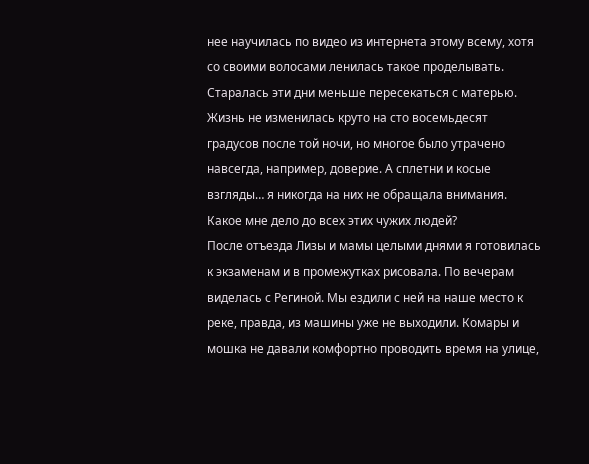нее научилась по видео из интернета этому всему, хотя со своими волосами ленилась такое проделывать. Старалась эти дни меньше пересекаться с матерью. Жизнь не изменилась круто на сто восемьдесят градусов после той ночи, но многое было утрачено навсегда, например, доверие. А сплетни и косые взгляды… я никогда на них не обращала внимания. Какое мне дело до всех этих чужих людей?
После отъезда Лизы и мамы целыми днями я готовилась к экзаменам и в промежутках рисовала. По вечерам виделась с Региной. Мы ездили с ней на наше место к реке, правда, из машины уже не выходили. Комары и мошка не давали комфортно проводить время на улице,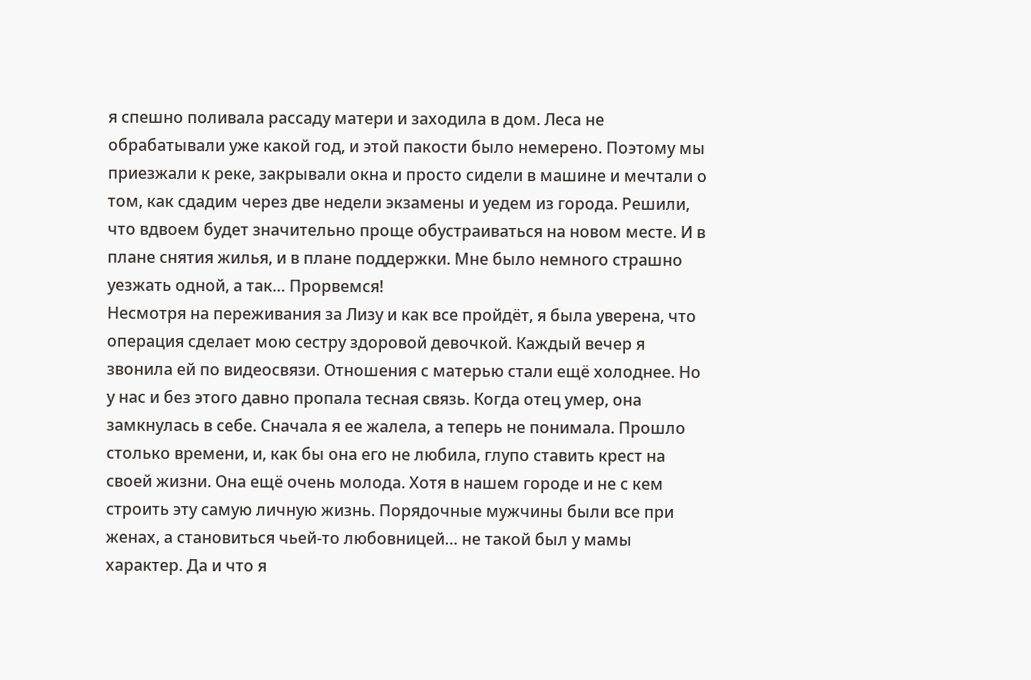я спешно поливала рассаду матери и заходила в дом. Леса не обрабатывали уже какой год, и этой пакости было немерено. Поэтому мы приезжали к реке, закрывали окна и просто сидели в машине и мечтали о том, как сдадим через две недели экзамены и уедем из города. Решили, что вдвоем будет значительно проще обустраиваться на новом месте. И в плане снятия жилья, и в плане поддержки. Мне было немного страшно уезжать одной, а так… Прорвемся!
Несмотря на переживания за Лизу и как все пройдёт, я была уверена, что операция сделает мою сестру здоровой девочкой. Каждый вечер я звонила ей по видеосвязи. Отношения с матерью стали ещё холоднее. Но у нас и без этого давно пропала тесная связь. Когда отец умер, она замкнулась в себе. Сначала я ее жалела, а теперь не понимала. Прошло столько времени, и, как бы она его не любила, глупо ставить крест на своей жизни. Она ещё очень молода. Хотя в нашем городе и не с кем строить эту самую личную жизнь. Порядочные мужчины были все при женах, а становиться чьей-то любовницей… не такой был у мамы характер. Да и что я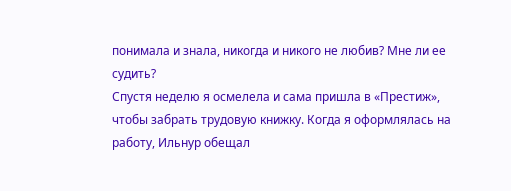понимала и знала, никогда и никого не любив? Мне ли ее судить?
Спустя неделю я осмелела и сама пришла в «Престиж», чтобы забрать трудовую книжку. Когда я оформлялась на работу, Ильнур обещал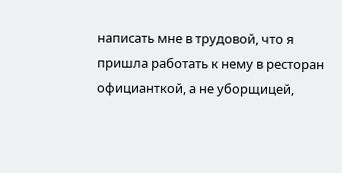написать мне в трудовой, что я пришла работать к нему в ресторан официанткой, а не уборщицей,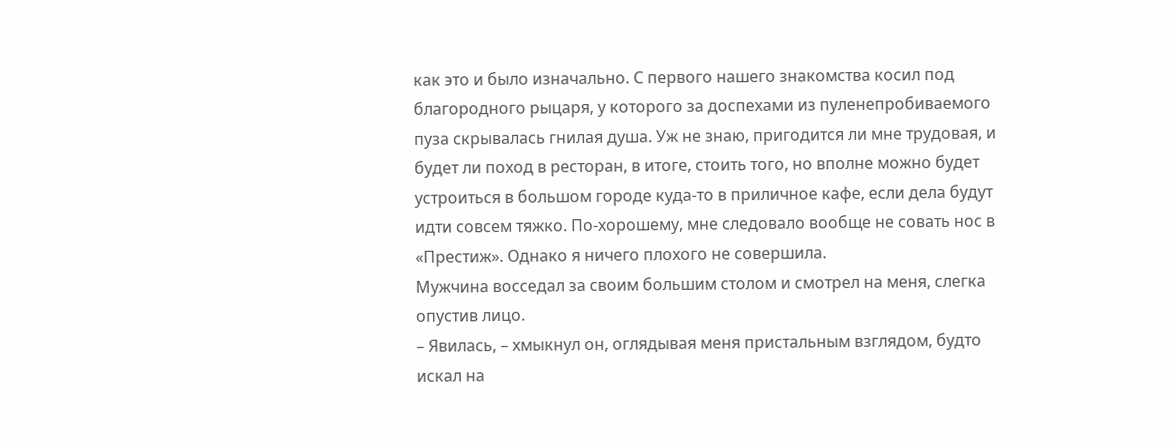как это и было изначально. С первого нашего знакомства косил под благородного рыцаря, у которого за доспехами из пуленепробиваемого пуза скрывалась гнилая душа. Уж не знаю, пригодится ли мне трудовая, и будет ли поход в ресторан, в итоге, стоить того, но вполне можно будет устроиться в большом городе куда-то в приличное кафе, если дела будут идти совсем тяжко. По-хорошему, мне следовало вообще не совать нос в «Престиж». Однако я ничего плохого не совершила.
Мужчина восседал за своим большим столом и смотрел на меня, слегка опустив лицо.
– Явилась, – хмыкнул он, оглядывая меня пристальным взглядом, будто искал на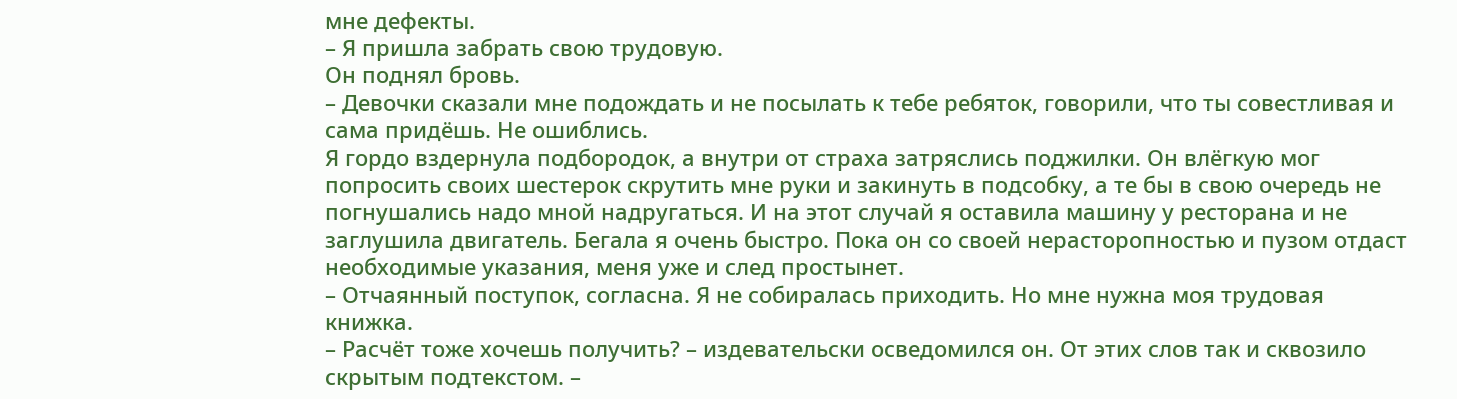мне дефекты.
– Я пришла забрать свою трудовую.
Он поднял бровь.
– Девочки сказали мне подождать и не посылать к тебе ребяток, говорили, что ты совестливая и сама придёшь. Не ошиблись.
Я гордо вздернула подбородок, а внутри от страха затряслись поджилки. Он влёгкую мог попросить своих шестерок скрутить мне руки и закинуть в подсобку, а те бы в свою очередь не погнушались надо мной надругаться. И на этот случай я оставила машину у ресторана и не заглушила двигатель. Бегала я очень быстро. Пока он со своей нерасторопностью и пузом отдаст необходимые указания, меня уже и след простынет.
– Отчаянный поступок, согласна. Я не собиралась приходить. Но мне нужна моя трудовая книжка.
– Расчёт тоже хочешь получить? – издевательски осведомился он. От этих слов так и сквозило скрытым подтекстом. –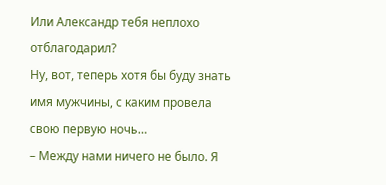Или Александр тебя неплохо отблагодарил?
Ну, вот, теперь хотя бы буду знать имя мужчины, с каким провела свою первую ночь…
– Между нами ничего не было. Я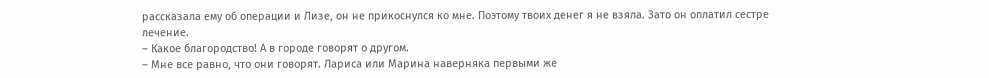рассказала ему об операции и Лизе, он не прикоснулся ко мне. Поэтому твоих денег я не взяла. Зато он оплатил сестре лечение.
– Какое благородство! А в городе говорят о другом.
– Мне все равно, что они говорят. Лариса или Марина наверняка первыми же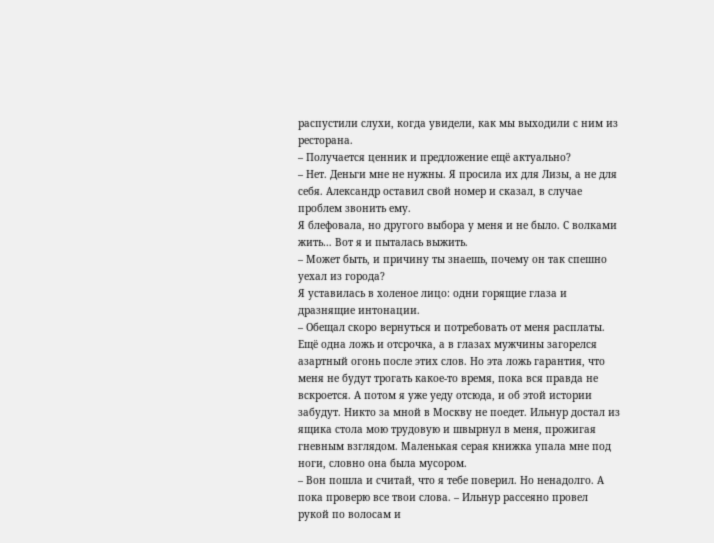распустили слухи, когда увидели, как мы выходили с ним из ресторана.
– Получается ценник и предложение ещё актуально?
– Нет. Деньги мне не нужны. Я просила их для Лизы, а не для себя. Александр оставил свой номер и сказал, в случае проблем звонить ему.
Я блефовала, но другого выбора у меня и не было. С волками жить… Вот я и пыталась выжить.
– Может быть, и причину ты знаешь, почему он так спешно уехал из города?
Я уставилась в холеное лицо: одни горящие глаза и дразнящие интонации.
– Обещал скоро вернуться и потребовать от меня расплаты.
Ещё одна ложь и отсрочка, а в глазах мужчины загорелся азартный огонь после этих слов. Но эта ложь гарантия, что меня не будут трогать какое-то время, пока вся правда не вскроется. А потом я уже уеду отсюда, и об этой истории забудут. Никто за мной в Москву не поедет. Ильнур достал из ящика стола мою трудовую и швырнул в меня, прожигая гневным взглядом. Маленькая серая книжка упала мне под ноги, словно она была мусором.
– Вон пошла и считай, что я тебе поверил. Но ненадолго. А пока проверю все твои слова. – Ильнур рассеяно провел рукой по волосам и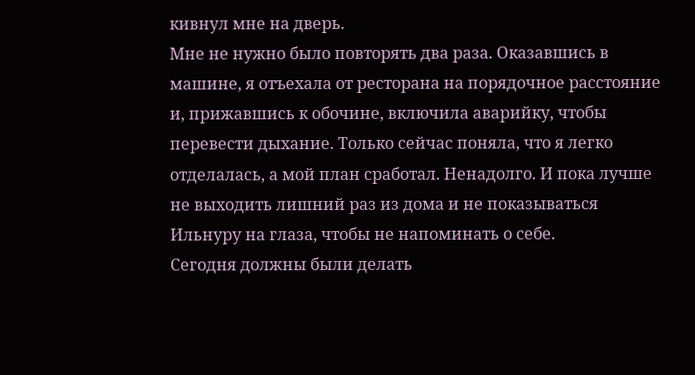кивнул мне на дверь.
Мне не нужно было повторять два раза. Оказавшись в машине, я отъехала от ресторана на порядочное расстояние и, прижавшись к обочине, включила аварийку, чтобы перевести дыхание. Только сейчас поняла, что я легко отделалась, а мой план сработал. Ненадолго. И пока лучше не выходить лишний раз из дома и не показываться Ильнуру на глаза, чтобы не напоминать о себе.
Сегодня должны были делать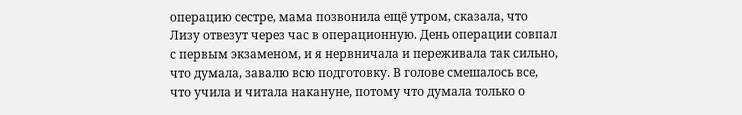операцию сестре, мама позвонила ещё утром, сказала, что Лизу отвезут через час в операционную. День операции совпал с первым экзаменом, и я нервничала и переживала так сильно, что думала, завалю всю подготовку. В голове смешалось все, что учила и читала накануне, потому что думала только о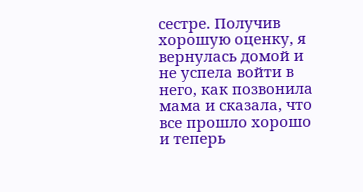сестре. Получив хорошую оценку, я вернулась домой и не успела войти в него, как позвонила мама и сказала, что все прошло хорошо и теперь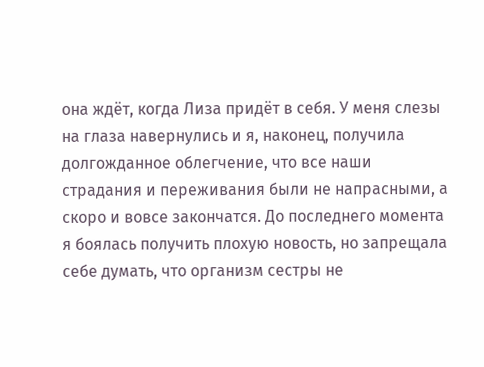она ждёт, когда Лиза придёт в себя. У меня слезы на глаза навернулись и я, наконец, получила долгожданное облегчение, что все наши страдания и переживания были не напрасными, а скоро и вовсе закончатся. До последнего момента я боялась получить плохую новость, но запрещала себе думать, что организм сестры не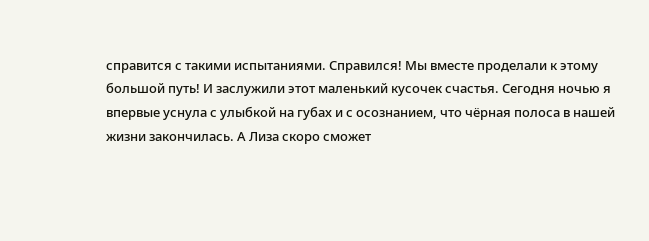справится с такими испытаниями. Справился! Мы вместе проделали к этому большой путь! И заслужили этот маленький кусочек счастья. Сегодня ночью я впервые уснула с улыбкой на губах и с осознанием, что чёрная полоса в нашей жизни закончилась. А Лиза скоро сможет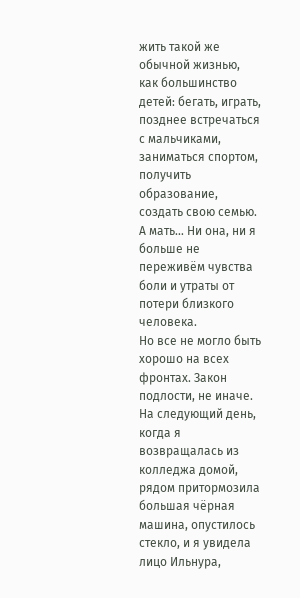жить такой же обычной жизнью, как большинство детей: бегать, играть, позднее встречаться с мальчиками, заниматься спортом, получить образование, создать свою семью. А мать… Ни она, ни я больше не переживём чувства боли и утраты от потери близкого человека.
Но все не могло быть хорошо на всех фронтах. Закон подлости, не иначе. На следующий день, когда я возвращалась из колледжа домой, рядом притормозила большая чёрная машина, опустилось стекло, и я увидела лицо Ильнура,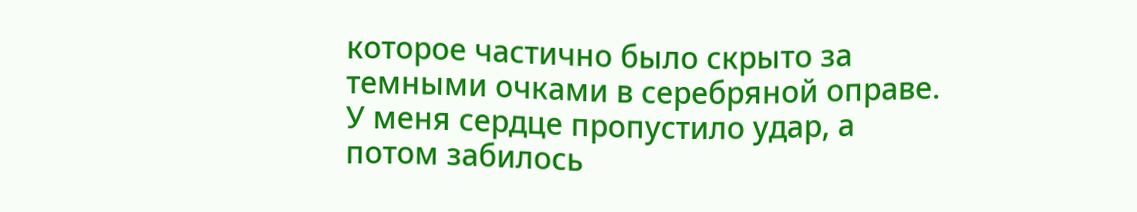которое частично было скрыто за темными очками в серебряной оправе. У меня сердце пропустило удар, а потом забилось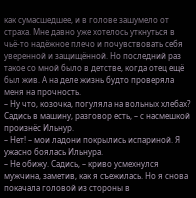как сумасшедшее, и в голове зашумело от страха. Мне давно уже хотелось уткнуться в чьё-то надёжное плечо и почувствовать себя уверенной и защищённой. Но последний раз такое со мной было в детстве, когда отец ещё был жив. А на деле жизнь будто проверяла меня на прочность.
– Ну что, козочка, погуляла на вольных хлебах? Садись в машину, разговор есть, – с насмешкой произнёс Ильнур.
– Нет! – мои ладони покрылись испариной. Я ужасно боялась Ильнура.
– Не обижу. Садись, – криво усмехнулся мужчина, заметив, как я съежилась. Но я снова покачала головой из стороны в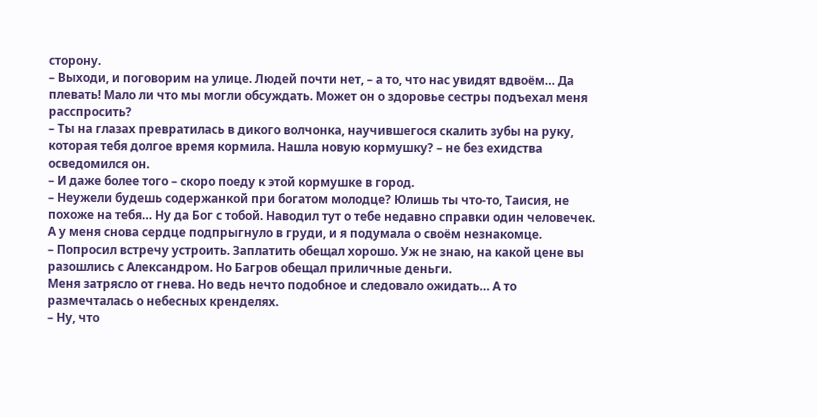сторону.
– Выходи, и поговорим на улице. Людей почти нет, – а то, что нас увидят вдвоём… Да плевать! Мало ли что мы могли обсуждать. Может он о здоровье сестры подъехал меня расспросить?
– Ты на глазах превратилась в дикого волчонка, научившегося скалить зубы на руку, которая тебя долгое время кормила. Нашла новую кормушку? – не без ехидства осведомился он.
– И даже более того – скоро поеду к этой кормушке в город.
– Неужели будешь содержанкой при богатом молодце? Юлишь ты что-то, Таисия, не похоже на тебя… Ну да Бог с тобой. Наводил тут о тебе недавно справки один человечек.
А у меня снова сердце подпрыгнуло в груди, и я подумала о своём незнакомце.
– Попросил встречу устроить. Заплатить обещал хорошо. Уж не знаю, на какой цене вы разошлись с Александром. Но Багров обещал приличные деньги.
Меня затрясло от гнева. Но ведь нечто подобное и следовало ожидать… А то размечталась о небесных кренделях.
– Ну, что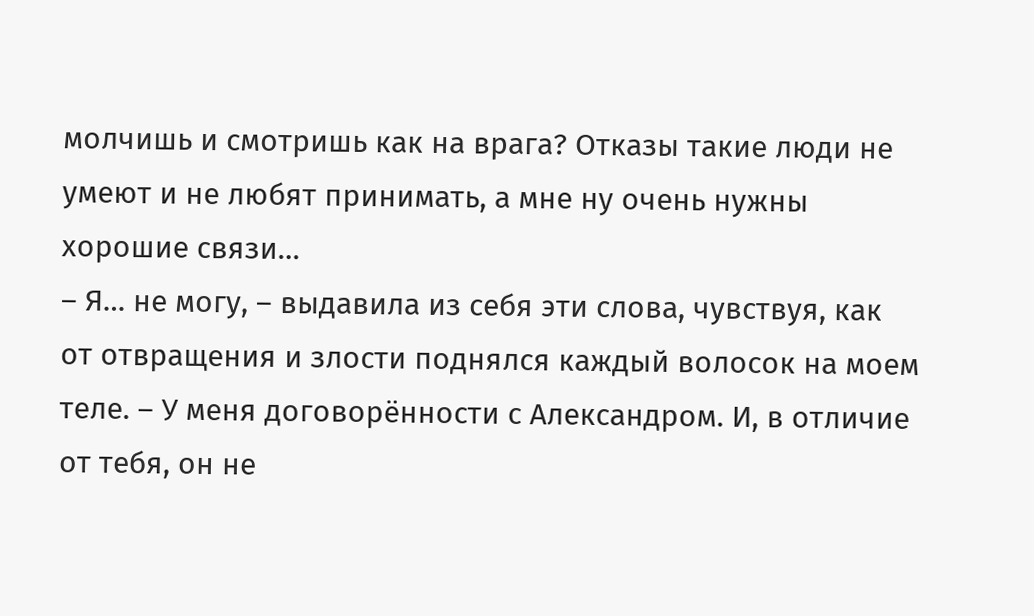молчишь и смотришь как на врага? Отказы такие люди не умеют и не любят принимать, а мне ну очень нужны хорошие связи…
– Я… не могу, – выдавила из себя эти слова, чувствуя, как от отвращения и злости поднялся каждый волосок на моем теле. – У меня договорённости с Александром. И, в отличие от тебя, он не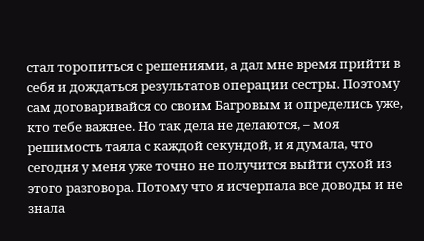стал торопиться с решениями, а дал мне время прийти в себя и дождаться результатов операции сестры. Поэтому сам договаривайся со своим Багровым и определись уже, кто тебе важнее. Но так дела не делаются, – моя решимость таяла с каждой секундой, и я думала, что сегодня у меня уже точно не получится выйти сухой из этого разговора. Потому что я исчерпала все доводы и не знала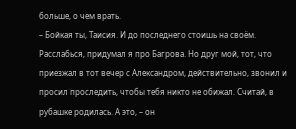больше, о чем врать.
– Бойкая ты, Таисия. И до последнего стоишь на своём. Расслабься, придумал я про Багрова. Но друг мой, тот, что приезжал в тот вечер с Александром, действительно, звонил и просил проследить, чтобы тебя никто не обижал. Считай, в рубашке родилась. А это, – он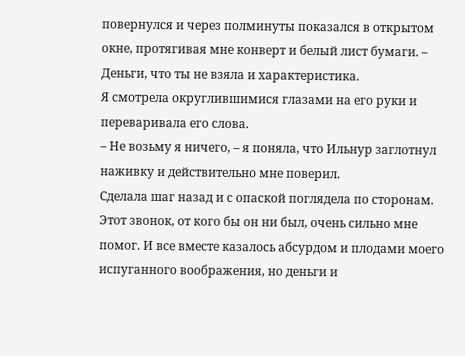повернулся и через полминуты показался в открытом окне, протягивая мне конверт и белый лист бумаги. – Деньги, что ты не взяла и характеристика.
Я смотрела округлившимися глазами на его руки и переваривала его слова.
– Не возьму я ничего, – я поняла, что Ильнур заглотнул наживку и действительно мне поверил.
Сделала шаг назад и с опаской поглядела по сторонам. Этот звонок, от кого бы он ни был, очень сильно мне помог. И все вместе казалось абсурдом и плодами моего испуганного воображения, но деньги и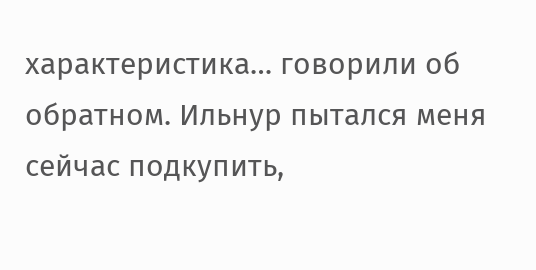характеристика… говорили об обратном. Ильнур пытался меня сейчас подкупить,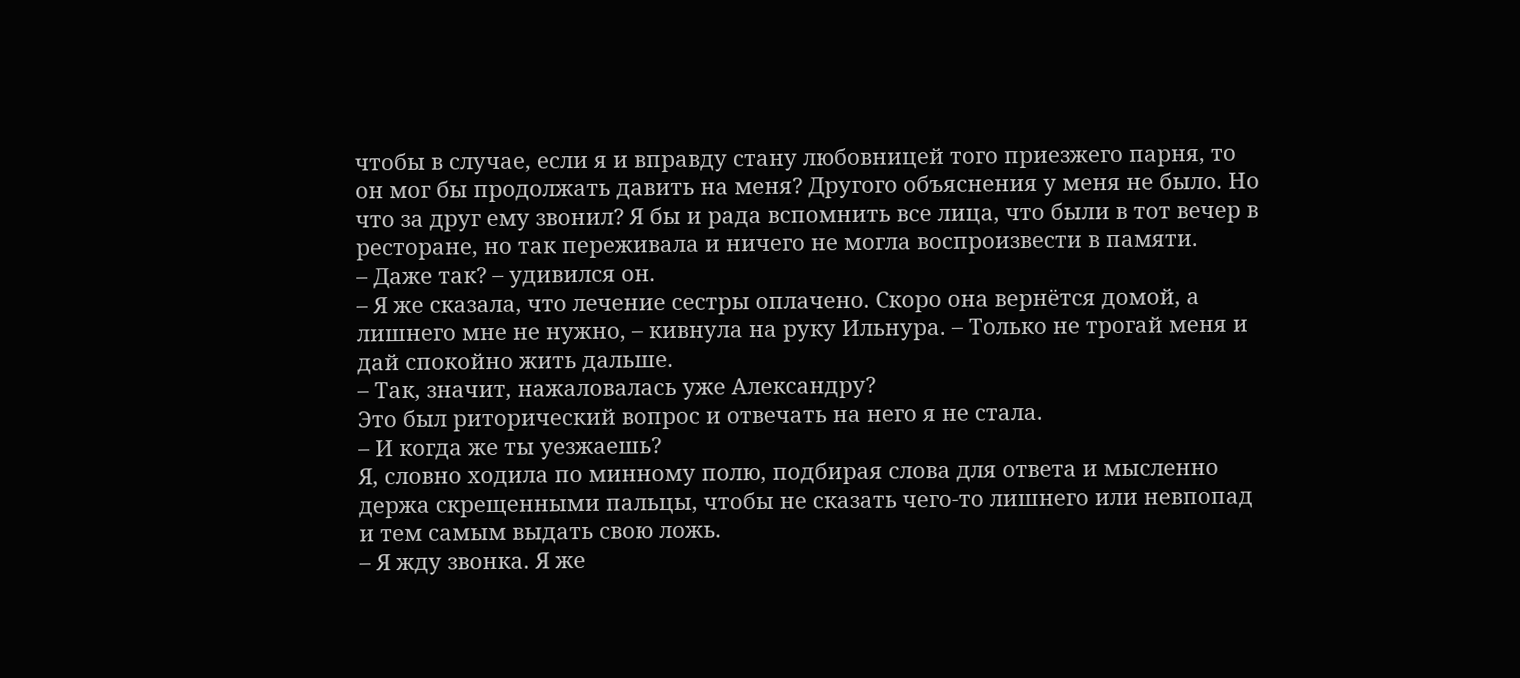чтобы в случае, если я и вправду стану любовницей того приезжего парня, то он мог бы продолжать давить на меня? Другого объяснения у меня не было. Но что за друг ему звонил? Я бы и рада вспомнить все лица, что были в тот вечер в ресторане, но так переживала и ничего не могла воспроизвести в памяти.
– Даже так? – удивился он.
– Я же сказала, что лечение сестры оплачено. Скоро она вернётся домой, а лишнего мне не нужно, – кивнула на руку Ильнура. – Только не трогай меня и дай спокойно жить дальше.
– Так, значит, нажаловалась уже Александру?
Это был риторический вопрос и отвечать на него я не стала.
– И когда же ты уезжаешь?
Я, словно ходила по минному полю, подбирая слова для ответа и мысленно держа скрещенными пальцы, чтобы не сказать чего-то лишнего или невпопад и тем самым выдать свою ложь.
– Я жду звонка. Я же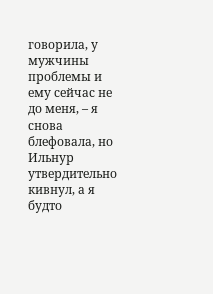говорила, у мужчины проблемы и ему сейчас не до меня, – я снова блефовала, но Ильнур утвердительно кивнул, а я будто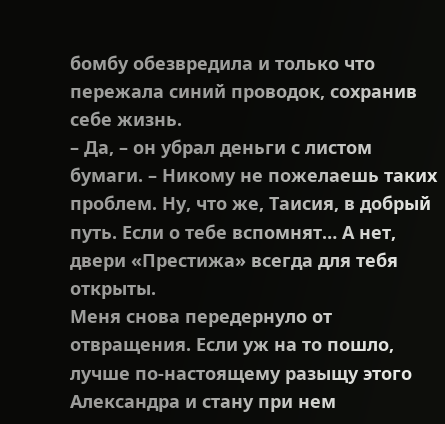бомбу обезвредила и только что пережала синий проводок, сохранив себе жизнь.
– Да, – он убрал деньги с листом бумаги. – Никому не пожелаешь таких проблем. Ну, что же, Таисия, в добрый путь. Если о тебе вспомнят… А нет, двери «Престижа» всегда для тебя открыты.
Меня снова передернуло от отвращения. Если уж на то пошло, лучше по-настоящему разыщу этого Александра и стану при нем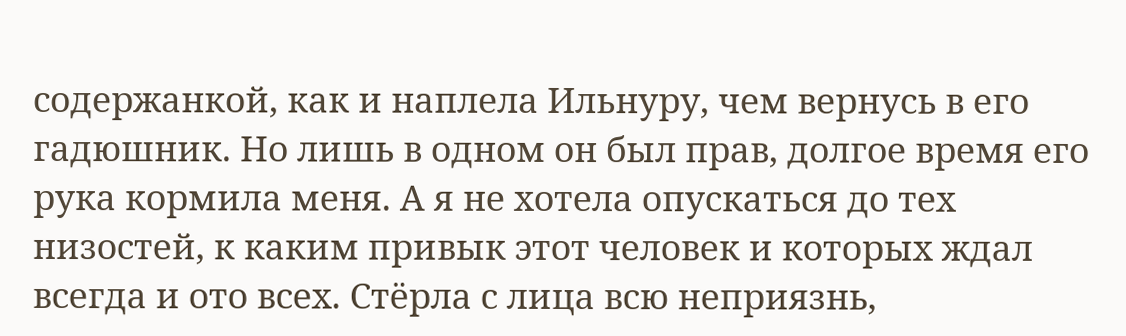содержанкой, как и наплела Ильнуру, чем вернусь в его гадюшник. Но лишь в одном он был прав, долгое время его рука кормила меня. А я не хотела опускаться до тех низостей, к каким привык этот человек и которых ждал всегда и ото всех. Стёрла с лица всю неприязнь,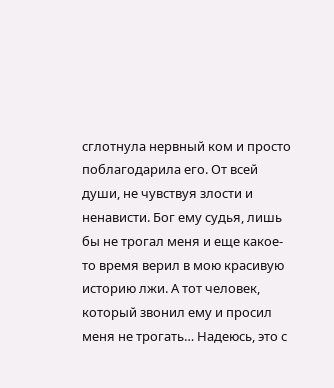сглотнула нервный ком и просто поблагодарила его. От всей души, не чувствуя злости и ненависти. Бог ему судья, лишь бы не трогал меня и еще какое-то время верил в мою красивую историю лжи. А тот человек, который звонил ему и просил меня не трогать… Надеюсь, это с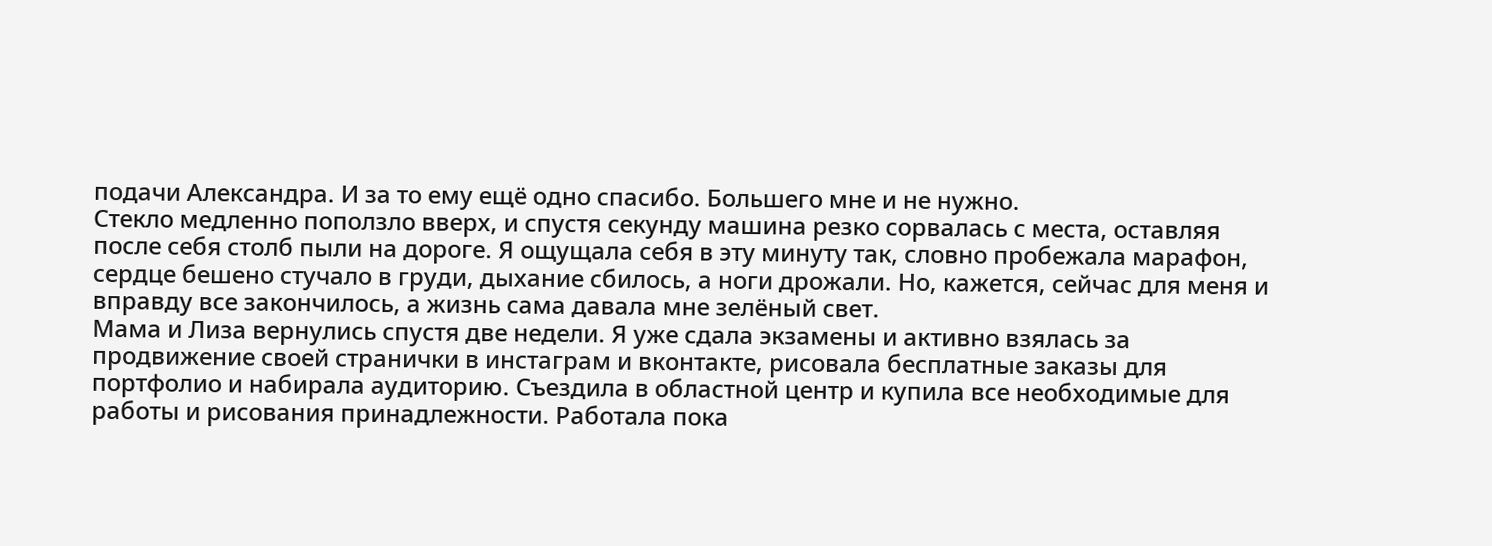подачи Александра. И за то ему ещё одно спасибо. Большего мне и не нужно.
Стекло медленно поползло вверх, и спустя секунду машина резко сорвалась с места, оставляя после себя столб пыли на дороге. Я ощущала себя в эту минуту так, словно пробежала марафон, сердце бешено стучало в груди, дыхание сбилось, а ноги дрожали. Но, кажется, сейчас для меня и вправду все закончилось, а жизнь сама давала мне зелёный свет.
Мама и Лиза вернулись спустя две недели. Я уже сдала экзамены и активно взялась за продвижение своей странички в инстаграм и вконтакте, рисовала бесплатные заказы для портфолио и набирала аудиторию. Съездила в областной центр и купила все необходимые для работы и рисования принадлежности. Работала пока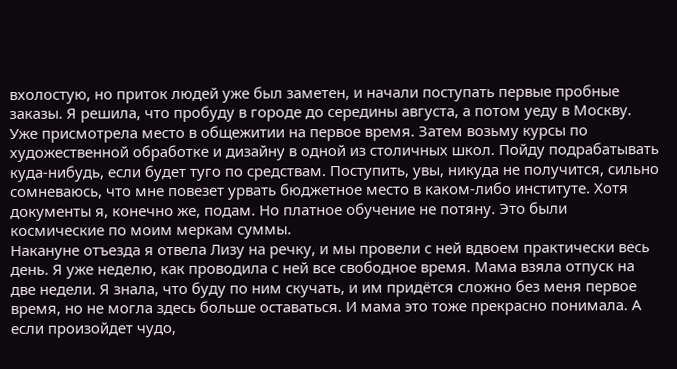вхолостую, но приток людей уже был заметен, и начали поступать первые пробные заказы. Я решила, что пробуду в городе до середины августа, а потом уеду в Москву. Уже присмотрела место в общежитии на первое время. Затем возьму курсы по художественной обработке и дизайну в одной из столичных школ. Пойду подрабатывать куда-нибудь, если будет туго по средствам. Поступить, увы, никуда не получится, сильно сомневаюсь, что мне повезет урвать бюджетное место в каком-либо институте. Хотя документы я, конечно же, подам. Но платное обучение не потяну. Это были космические по моим меркам суммы.
Накануне отъезда я отвела Лизу на речку, и мы провели с ней вдвоем практически весь день. Я уже неделю, как проводила с ней все свободное время. Мама взяла отпуск на две недели. Я знала, что буду по ним скучать, и им придётся сложно без меня первое время, но не могла здесь больше оставаться. И мама это тоже прекрасно понимала. А если произойдет чудо,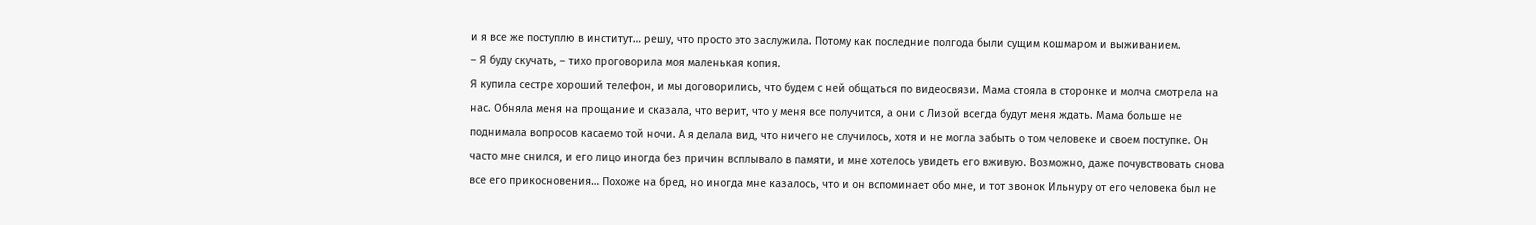и я все же поступлю в институт… решу, что просто это заслужила. Потому как последние полгода были сущим кошмаром и выживанием.
– Я буду скучать, – тихо проговорила моя маленькая копия.
Я купила сестре хороший телефон, и мы договорились, что будем с ней общаться по видеосвязи. Мама стояла в сторонке и молча смотрела на нас. Обняла меня на прощание и сказала, что верит, что у меня все получится, а они с Лизой всегда будут меня ждать. Мама больше не поднимала вопросов касаемо той ночи. А я делала вид, что ничего не случилось, хотя и не могла забыть о том человеке и своем поступке. Он часто мне снился, и его лицо иногда без причин всплывало в памяти, и мне хотелось увидеть его вживую. Возможно, даже почувствовать снова все его прикосновения… Похоже на бред, но иногда мне казалось, что и он вспоминает обо мне, и тот звонок Ильнуру от его человека был не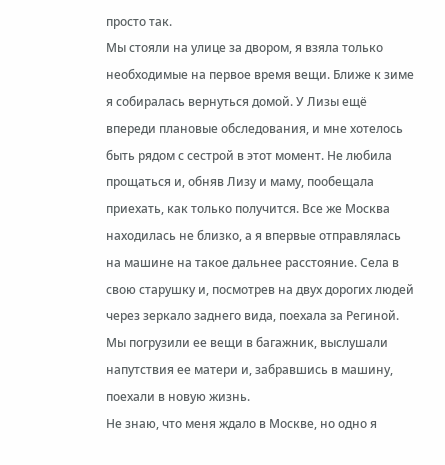просто так.
Мы стояли на улице за двором, я взяла только необходимые на первое время вещи. Ближе к зиме я собиралась вернуться домой. У Лизы ещё впереди плановые обследования, и мне хотелось быть рядом с сестрой в этот момент. Не любила прощаться и, обняв Лизу и маму, пообещала приехать, как только получится. Все же Москва находилась не близко, а я впервые отправлялась на машине на такое дальнее расстояние. Села в свою старушку и, посмотрев на двух дорогих людей через зеркало заднего вида, поехала за Региной. Мы погрузили ее вещи в багажник, выслушали напутствия ее матери и, забравшись в машину, поехали в новую жизнь.
Не знаю, что меня ждало в Москве, но одно я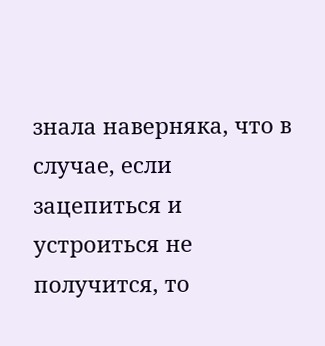знала наверняка, что в случае, если зацепиться и устроиться не получится, то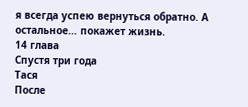я всегда успею вернуться обратно. А остальное… покажет жизнь.
14 глава
Спустя три года
Тася
После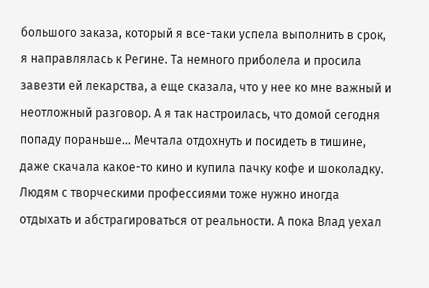большого заказа, который я все-таки успела выполнить в срок, я направлялась к Регине. Та немного приболела и просила завезти ей лекарства, а еще сказала, что у нее ко мне важный и неотложный разговор. А я так настроилась, что домой сегодня попаду пораньше… Мечтала отдохнуть и посидеть в тишине, даже скачала какое-то кино и купила пачку кофе и шоколадку. Людям с творческими профессиями тоже нужно иногда отдыхать и абстрагироваться от реальности. А пока Влад уехал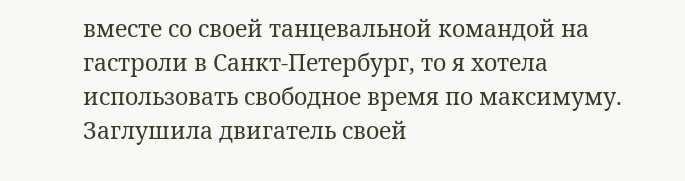вместе со своей танцевальной командой на гастроли в Санкт-Петербург, то я хотела использовать свободное время по максимуму.
Заглушила двигатель своей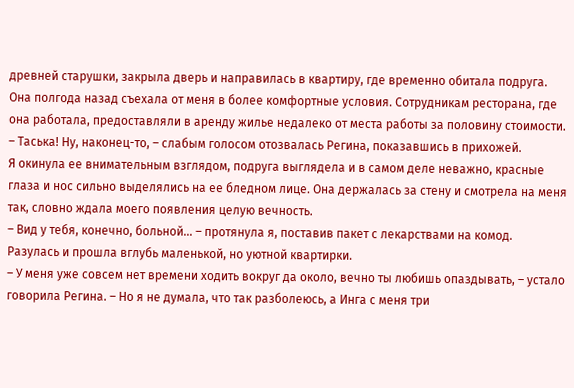древней старушки, закрыла дверь и направилась в квартиру, где временно обитала подруга. Она полгода назад съехала от меня в более комфортные условия. Сотрудникам ресторана, где она работала, предоставляли в аренду жилье недалеко от места работы за половину стоимости.
– Таська! Ну, наконец-то, – слабым голосом отозвалась Регина, показавшись в прихожей.
Я окинула ее внимательным взглядом, подруга выглядела и в самом деле неважно, красные глаза и нос сильно выделялись на ее бледном лице. Она держалась за стену и смотрела на меня так, словно ждала моего появления целую вечность.
– Вид у тебя, конечно, больной… – протянула я, поставив пакет с лекарствами на комод. Разулась и прошла вглубь маленькой, но уютной квартирки.
– У меня уже совсем нет времени ходить вокруг да около, вечно ты любишь опаздывать, – устало говорила Регина. – Но я не думала, что так разболеюсь, а Инга с меня три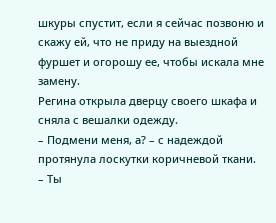шкуры спустит, если я сейчас позвоню и скажу ей, что не приду на выездной фуршет и огорошу ее, чтобы искала мне замену.
Регина открыла дверцу своего шкафа и сняла с вешалки одежду.
– Подмени меня, а? – с надеждой протянула лоскутки коричневой ткани.
– Ты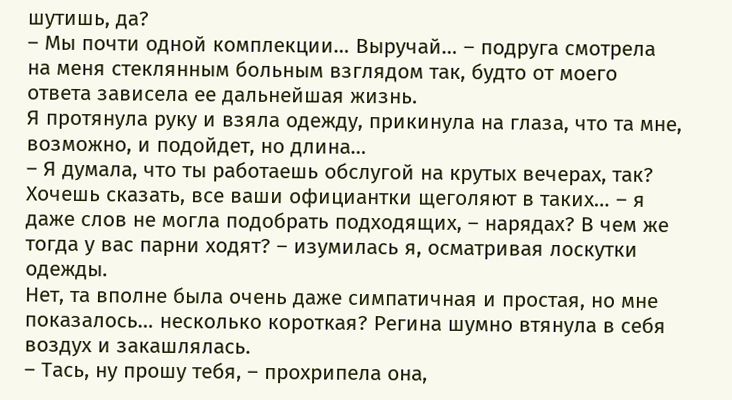шутишь, да?
– Мы почти одной комплекции… Выручай… – подруга смотрела на меня стеклянным больным взглядом так, будто от моего ответа зависела ее дальнейшая жизнь.
Я протянула руку и взяла одежду, прикинула на глаза, что та мне, возможно, и подойдет, но длина…
– Я думала, что ты работаешь обслугой на крутых вечерах, так? Хочешь сказать, все ваши официантки щеголяют в таких… – я даже слов не могла подобрать подходящих, – нарядах? В чем же тогда у вас парни ходят? – изумилась я, осматривая лоскутки одежды.
Нет, та вполне была очень даже симпатичная и простая, но мне показалось… несколько короткая? Регина шумно втянула в себя воздух и закашлялась.
– Тась, ну прошу тебя, – прохрипела она,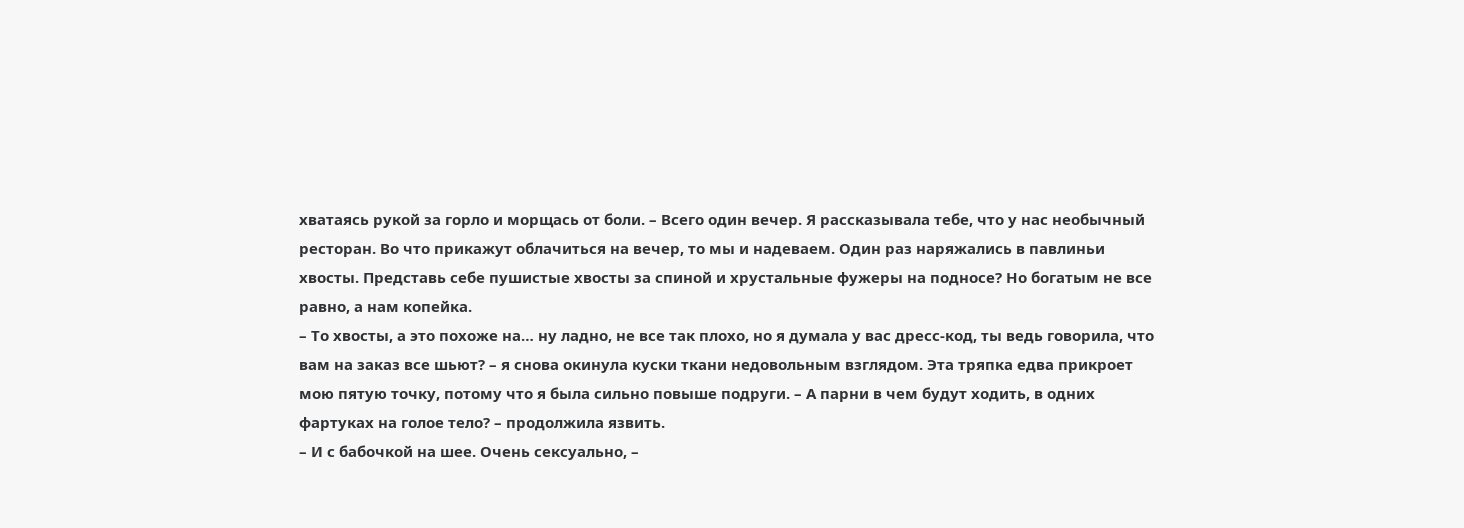хватаясь рукой за горло и морщась от боли. – Всего один вечер. Я рассказывала тебе, что у нас необычный ресторан. Во что прикажут облачиться на вечер, то мы и надеваем. Один раз наряжались в павлиньи хвосты. Представь себе пушистые хвосты за спиной и хрустальные фужеры на подносе? Но богатым не все равно, а нам копейка.
– То хвосты, а это похоже на… ну ладно, не все так плохо, но я думала у вас дресс-код, ты ведь говорила, что вам на заказ все шьют? – я снова окинула куски ткани недовольным взглядом. Эта тряпка едва прикроет мою пятую точку, потому что я была сильно повыше подруги. – А парни в чем будут ходить, в одних фартуках на голое тело? – продолжила язвить.
– И с бабочкой на шее. Очень сексуально, –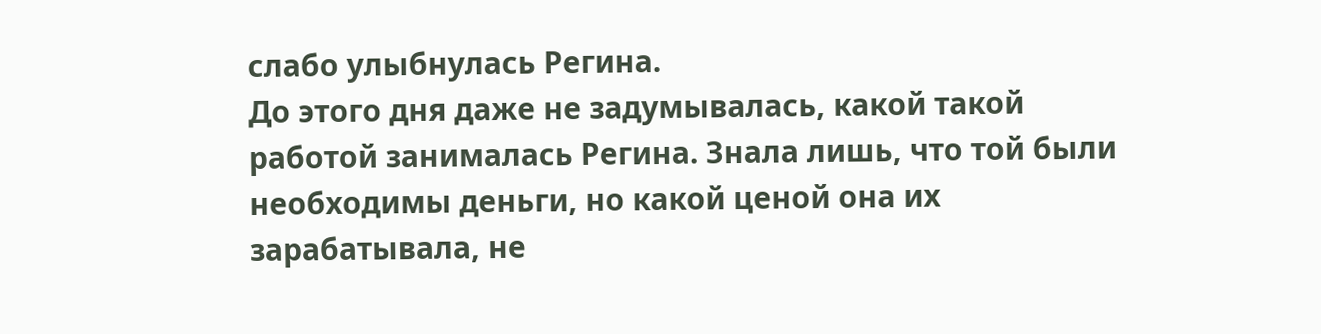слабо улыбнулась Регина.
До этого дня даже не задумывалась, какой такой работой занималась Регина. Знала лишь, что той были необходимы деньги, но какой ценой она их зарабатывала, не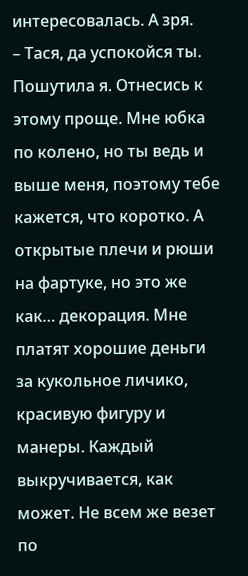интересовалась. А зря.
– Тася, да успокойся ты. Пошутила я. Отнесись к этому проще. Мне юбка по колено, но ты ведь и выше меня, поэтому тебе кажется, что коротко. А открытые плечи и рюши на фартуке, но это же как… декорация. Мне платят хорошие деньги за кукольное личико, красивую фигуру и манеры. Каждый выкручивается, как может. Не всем же везет по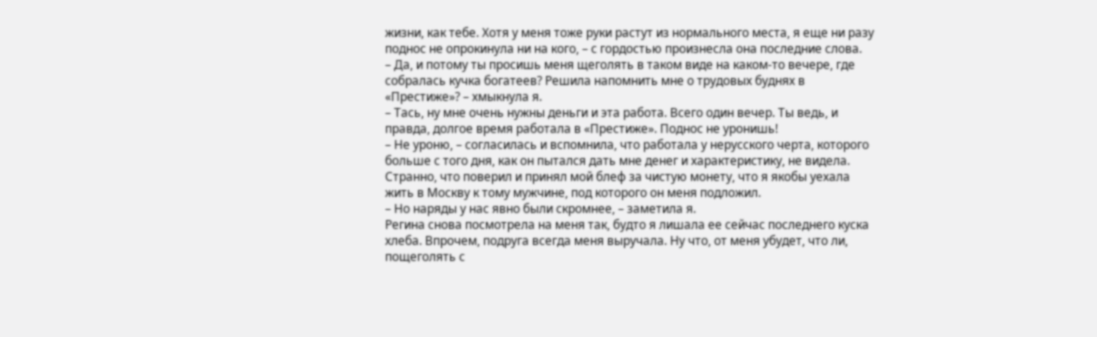жизни, как тебе. Хотя у меня тоже руки растут из нормального места, я еще ни разу поднос не опрокинула ни на кого, – с гордостью произнесла она последние слова.
– Да, и потому ты просишь меня щеголять в таком виде на каком-то вечере, где собралась кучка богатеев? Решила напомнить мне о трудовых буднях в «Престиже»? – хмыкнула я.
– Тась, ну мне очень нужны деньги и эта работа. Всего один вечер. Ты ведь, и правда, долгое время работала в «Престиже». Поднос не уронишь!
– Не уроню, – согласилась и вспомнила, что работала у нерусского черта, которого больше с того дня, как он пытался дать мне денег и характеристику, не видела. Странно, что поверил и принял мой блеф за чистую монету, что я якобы уехала жить в Москву к тому мужчине, под которого он меня подложил.
– Но наряды у нас явно были скромнее, – заметила я.
Регина снова посмотрела на меня так, будто я лишала ее сейчас последнего куска хлеба. Впрочем, подруга всегда меня выручала. Ну что, от меня убудет, что ли, пощеголять с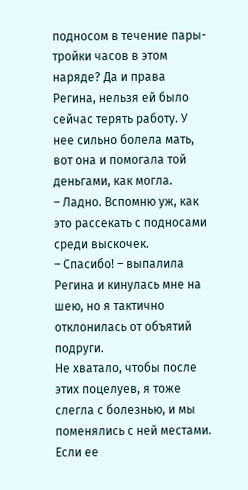подносом в течение пары-тройки часов в этом наряде? Да и права Регина, нельзя ей было сейчас терять работу. У нее сильно болела мать, вот она и помогала той деньгами, как могла.
– Ладно. Вспомню уж, как это рассекать с подносами среди выскочек.
– Спасибо! – выпалила Регина и кинулась мне на шею, но я тактично отклонилась от объятий подруги.
Не хватало, чтобы после этих поцелуев, я тоже слегла с болезнью, и мы поменялись с ней местами. Если ее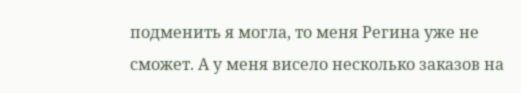подменить я могла, то меня Регина уже не сможет. А у меня висело несколько заказов на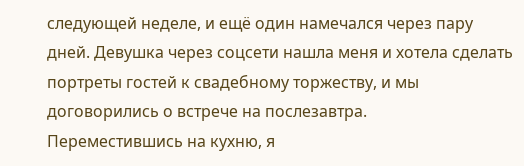следующей неделе, и ещё один намечался через пару дней. Девушка через соцсети нашла меня и хотела сделать портреты гостей к свадебному торжеству, и мы договорились о встрече на послезавтра.
Переместившись на кухню, я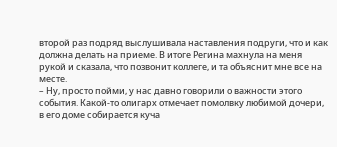второй раз подряд выслушивала наставления подруги, что и как должна делать на приеме. В итоге Регина махнула на меня рукой и сказала, что позвонит коллеге, и та объяснит мне все на месте.
– Ну, просто пойми, у нас давно говорили о важности этого события. Какой-то олигарх отмечает помолвку любимой дочери, в его доме собирается куча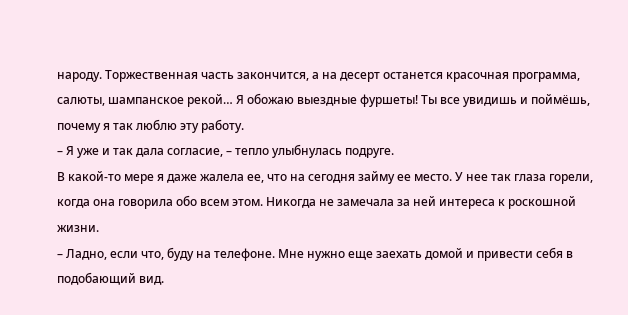народу. Торжественная часть закончится, а на десерт останется красочная программа, салюты, шампанское рекой… Я обожаю выездные фуршеты! Ты все увидишь и поймёшь, почему я так люблю эту работу.
– Я уже и так дала согласие, – тепло улыбнулась подруге.
В какой-то мере я даже жалела ее, что на сегодня займу ее место. У нее так глаза горели, когда она говорила обо всем этом. Никогда не замечала за ней интереса к роскошной жизни.
– Ладно, если что, буду на телефоне. Мне нужно еще заехать домой и привести себя в подобающий вид.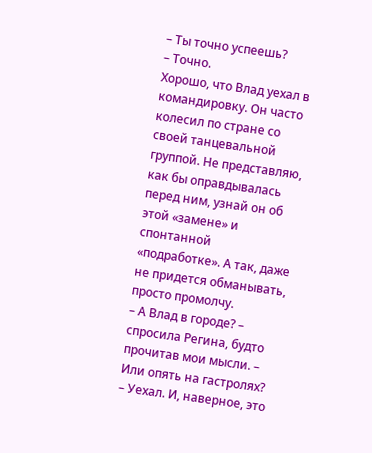– Ты точно успеешь?
– Точно.
Хорошо, что Влад уехал в командировку. Он часто колесил по стране со своей танцевальной группой. Не представляю, как бы оправдывалась перед ним, узнай он об этой «замене» и спонтанной «подработке». А так, даже не придется обманывать, просто промолчу.
– А Влад в городе? – спросила Регина, будто прочитав мои мысли. – Или опять на гастролях?
– Уехал. И, наверное, это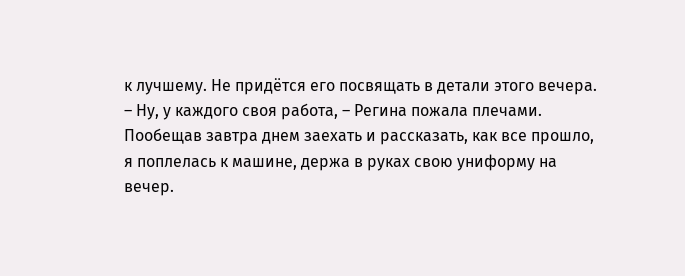к лучшему. Не придётся его посвящать в детали этого вечера.
– Ну, у каждого своя работа, – Регина пожала плечами.
Пообещав завтра днем заехать и рассказать, как все прошло, я поплелась к машине, держа в руках свою униформу на вечер.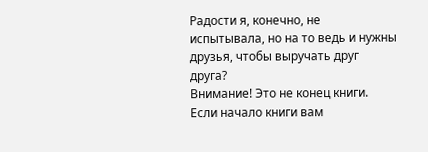Радости я, конечно, не испытывала, но на то ведь и нужны друзья, чтобы выручать друг друга?
Внимание! Это не конец книги.
Если начало книги вам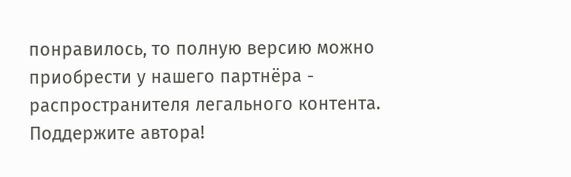понравилось, то полную версию можно приобрести у нашего партнёра - распространителя легального контента. Поддержите автора!